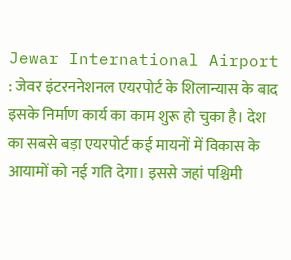Jewar International Airport : जेवर इंटरननेशनल एयरपोर्ट के शिलान्यास के बाद इसके निर्माण कार्य का काम शुरू हो चुका है। देश का सबसे बड़ा एयरपोर्ट कई मायनों में विकास के आयामों को नई गति देगा। इससे जहां पश्चिमी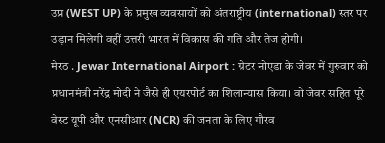उप्र (WEST UP) के प्रमुख व्यवसायों को अंतराष्ट्रीय (international) स्तर पर उड़ान मिलेगी वहीं उत्तरी भारत में विकास की गति और तेज होगी।
मेरठ . Jewar International Airport : ग्रेटर नोएडा के जेवर में गुरुवार को प्रधानमंत्री नरेंद्र मोदी ने जैसे ही एयरपोर्ट का शिलान्यास किया। वो जेवर सहित पूरे वेस्ट यूपी और एनसीआर (NCR) की जनता के लिए गौरव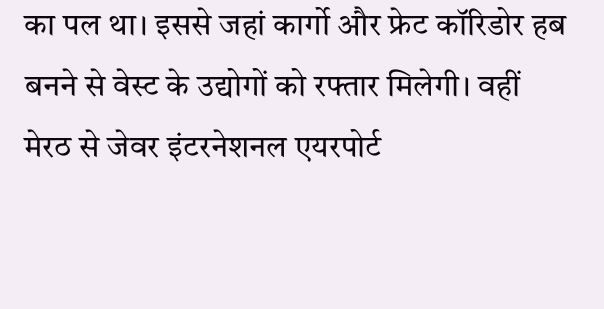का पल था। इससे जहां कार्गो और फ्रेट कॉरिडोर हब बनने से वेस्ट के उद्योगों को रफ्तार मिलेगी। वहीं मेरठ से जेवर इंटरनेशनल एयरपोर्ट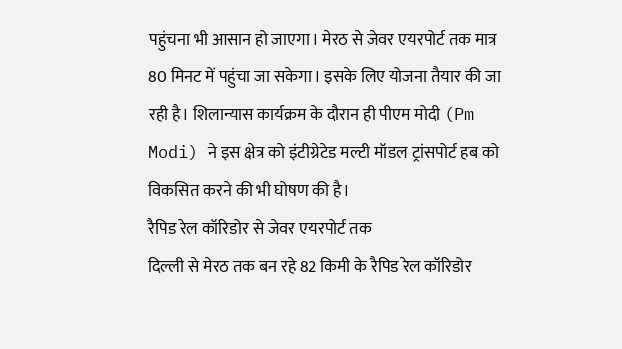पहुंचना भी आसान हो जाएगा। मेरठ से जेवर एयरपोर्ट तक मात्र 80 मिनट में पहुंचा जा सकेगा। इसके लिए योजना तैयार की जा रही है। शिलान्यास कार्यक्रम के दौरान ही पीएम मोदी (Pm Modi) ने इस क्षेत्र को इंटीग्रेटेड मल्टी मॉडल ट्रांसपोर्ट हब को विकसित करने की भी घोषण की है।
रैपिड रेल कॉरिडोर से जेवर एयरपोर्ट तक
दिल्ली से मेरठ तक बन रहे 82 किमी के रैपिड रेल कॉरिडोर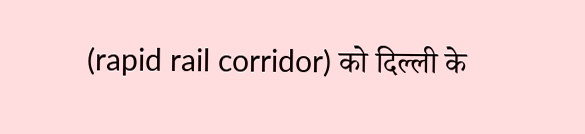(rapid rail corridor) को दिल्ली के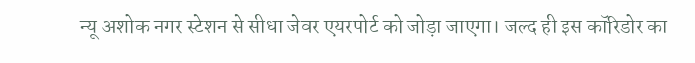न्यू अशोक नगर स्टेशन से सीधा जेवर एयरपोर्ट को जोड़ा जाएगा। जल्द ही इस कॉरिडोर का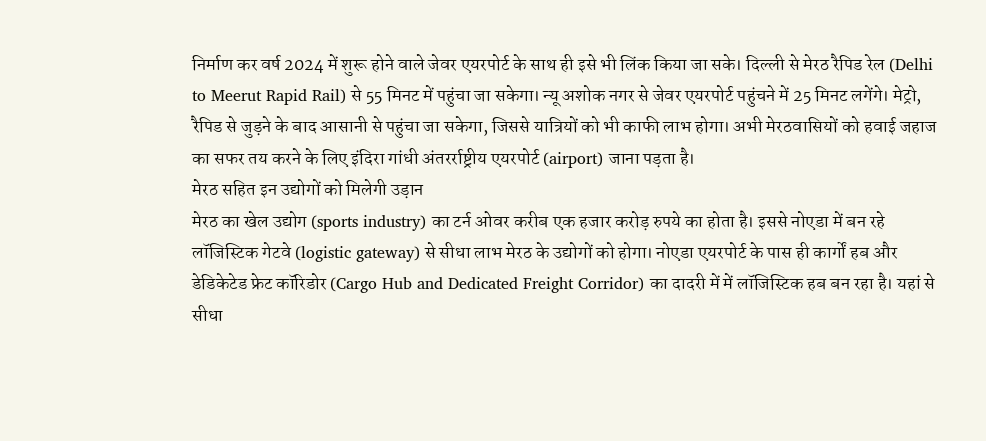निर्माण कर वर्ष 2024 में शुरू होने वाले जेवर एयरपोर्ट के साथ ही इसे भी लिंक किया जा सके। दिल्ली से मेरठ रैपिड रेल (Delhi to Meerut Rapid Rail) से 55 मिनट में पहुंचा जा सकेगा। न्यू अशोक नगर से जेवर एयरपोर्ट पहुंचने में 25 मिनट लगेंगे। मेट्रो, रैपिड से जुड़ने के बाद आसानी से पहुंचा जा सकेगा, जिससे यात्रियों को भी काफी लाभ होगा। अभी मेरठवासियों को हवाई जहाज का सफर तय करने के लिए इंदिरा गांधी अंतरर्राष्ट्रीय एयरपोर्ट (airport) जाना पड़ता है।
मेरठ सहित इन उद्योगों को मिलेगी उड़ान
मेरठ का खेल उद्योग (sports industry) का टर्न ओवर करीब एक हजार करोड़ रुपये का होता है। इससे नोएडा में बन रहे लॉजिस्टिक गेटवे (logistic gateway) से सीधा लाभ मेरठ के उद्योगों को होगा। नोएडा एयरपोर्ट के पास ही कार्गों हब और डेडिकेटेड फ्रेट कॉरिडोर (Cargo Hub and Dedicated Freight Corridor) का दादरी में में लॉजिस्टिक हब बन रहा है। यहां से सीधा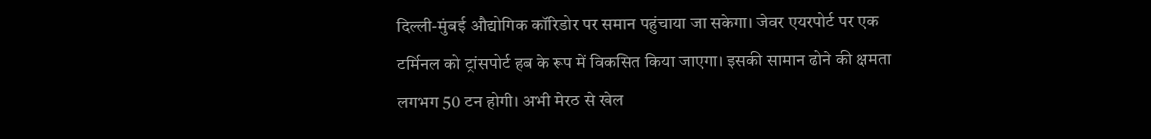दिल्ली-मुंबई औद्योगिक कॉरिडोर पर समान पहुंचाया जा सकेगा। जेवर एयरपोर्ट पर एक टर्मिनल को ट्रांसपोर्ट हब के रूप में विकसित किया जाएगा। इसकी सामान ढोने की क्षमता लगभग 50 टन होगी। अभी मेरठ से खेल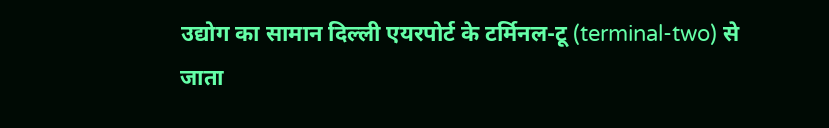उद्योग का सामान दिल्ली एयरपोर्ट के टर्मिनल-टू (terminal-two) से जाता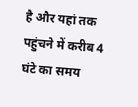है और यहां तक पहुंचने में करीब 4 घंटे का समय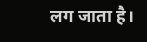लग जाता है।